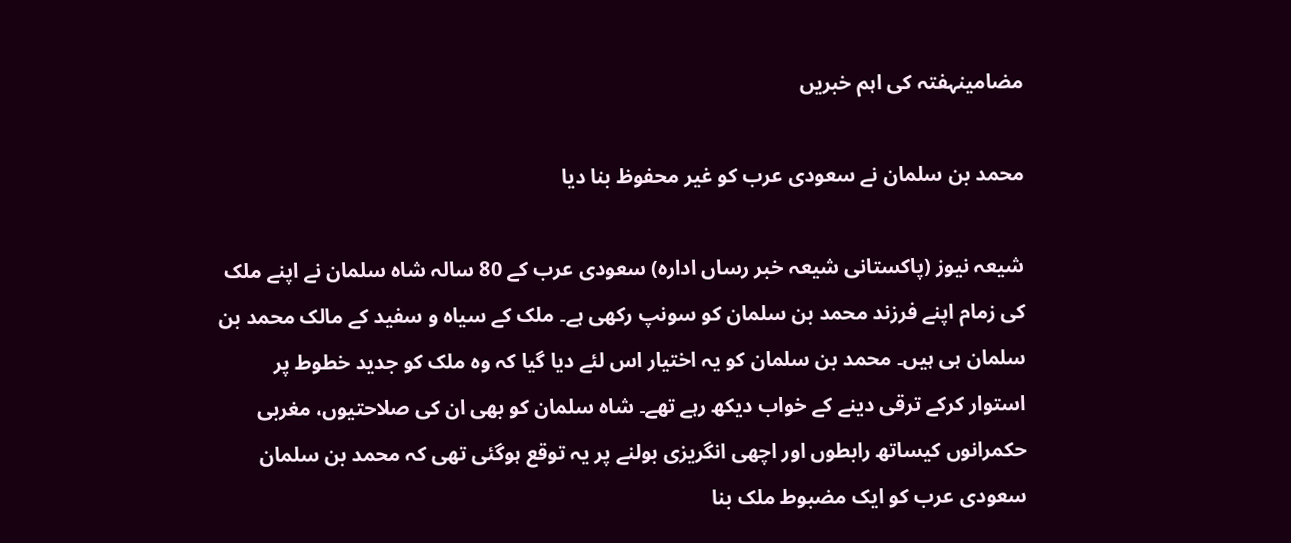مضامینہفتہ کی اہم خبریں

محمد بن سلمان نے سعودی عرب کو غیر محفوظ بنا دیا

شیعہ نیوز (پاکستانی شیعہ خبر رساں ادارہ) سعودی عرب کے 80 سالہ شاہ سلمان نے اپنے ملک کی زمام اپنے فرزند محمد بن سلمان کو سونپ رکھی ہے۔ ملک کے سیاہ و سفید کے مالک محمد بن سلمان ہی ہیں۔ محمد بن سلمان کو یہ اختیار اس لئے دیا گیا کہ وہ ملک کو جدید خطوط پر استوار کرکے ترقی دینے کے خواب دیکھ رہے تھے۔ شاہ سلمان کو بھی ان کی صلاحتیوں، مغربی حکمرانوں کیساتھ رابطوں اور اچھی انگریزی بولنے پر یہ توقع ہوگئی تھی کہ محمد بن سلمان سعودی عرب کو ایک مضبوط ملک بنا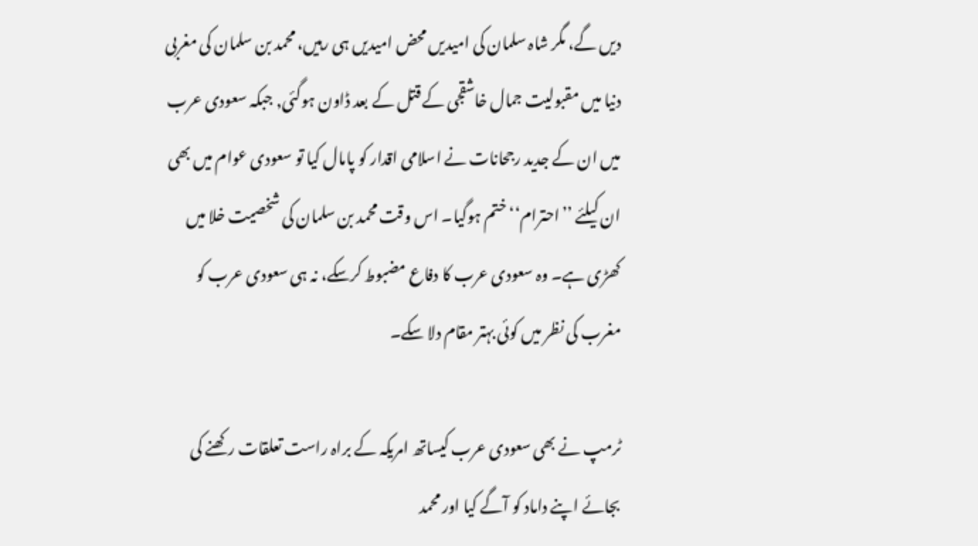دیں گے، مگر شاہ سلمان کی امیدیں محض امیدیں ہی رہیں، محمد بن سلمان کی مغربی دنیا میں مقبولیت جمال خاشقجی کے قتل کے بعد ڈاون ہوگئی, جبکہ سعودی عرب میں ان کے جدید رجحانات نے اسلامی اقدار کو پامال کیا تو سعودی عوام میں بھی ان کیلئے ’’احترام‘‘ ختم ہوگیا۔ اس وقت محمد بن سلمان کی شخصیت خلا میں کھڑی ہے۔ وہ سعودی عرب کا دفاع مضبوط کرسکے، نہ ہی سعودی عرب کو مغرب کی نظر میں کوئی بہتر مقام دلا سکے۔

ٹرمپ نے بھی سعودی عرب کیساتھ امریکہ کے براہ راست تعلقات رکھنے کی بجائے اپنے داماد کو آگے کیا اور محمد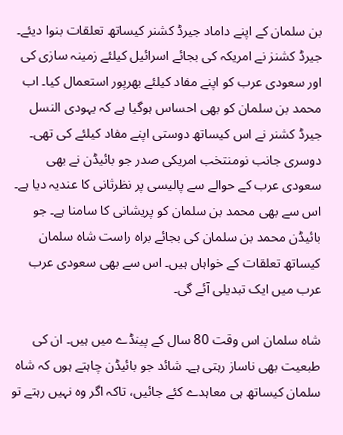بن سلمان کے اپنے داماد جیرڈ کشنر کیساتھ تعلقات بنوا دیئے۔ جیرڈ کشنز نے امریکہ کی بجائے اسرائیل کیلئے زمینہ سازی کی اور سعودی عرب کو اپنے مفاد کیلئے بھرپور استعمال کیا۔ اب محمد بن سلمان کو بھی احساس ہوگیا ہے کہ یہودی النسل جیرڈ کشنر نے اس کیساتھ دوستی اپنے مفاد کیلئے کی تھی۔ دوسری جانب نومنتخب امریکی صدر جو بائیڈن نے بھی سعودی عرب کے حوالے سے پالیسی پر نظرثانی کا عندیہ دیا ہے۔ اس سے بھی محمد بن سلمان کو پریشانی کا سامنا ہے۔ جو بائیڈن محمد بن سلمان کی بجائے براہ راست شاہ سلمان کیساتھ تعلقات کے خواہاں ہیں۔ اس سے بھی سعودی عرب عرب میں ایک تبدیلی آئے گی۔

شاہ سلمان اس وقت 80 سال کے پینڈے میں ہیں۔ ان کی طبعیت بھی ناساز رہتی ہے۔ شائد جو بائیڈن چاہتے ہوں کہ شاہ سلمان کیساتھ ہی معاہدے کئے جائیں، تاکہ اگر وہ نہیں رہتے تو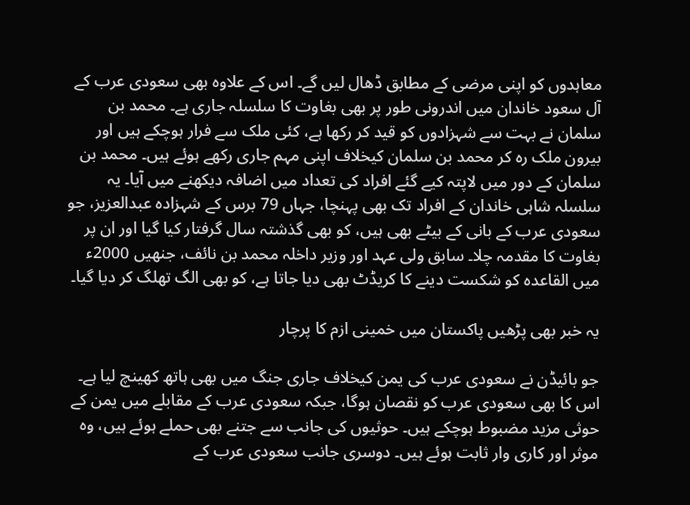معاہدوں کو اپنی مرضی کے مطابق ڈھال لیں گے۔ اس کے علاوہ بھی سعودی عرب کے آل سعود خاندان میں اندرونی طور پر بھی بغاوت کا سلسلہ جاری ہے۔ محمد بن سلمان نے بہت سے شہزادوں کو قید کر رکھا ہے، کئی ملک سے فرار ہوچکے ہیں اور بیرون ملک رہ کر محمد بن سلمان کیخلاف اپنی مہم جاری رکھے ہوئے ہیں۔ محمد بن سلمان کے دور میں لاپتہ کیے گئے افراد کی تعداد میں اضافہ دیکھنے میں آیا۔ یہ سلسلہ شاہی خاندان کے افراد تک بھی پہنچا، جہاں 79 برس کے شہزادہ عبدالعزیز، جو سعودی عرب کے بانی کے بیٹے بھی ہیں، کو بھی گذشتہ سال گرفتار کیا گیا اور ان پر بغاوت کا مقدمہ چلا۔ سابق ولی عہد اور وزیر داخلہ محمد بن نائف، جنھیں 2000ء میں القاعدہ کو شکست دینے کا کریڈٹ بھی دیا جاتا ہے، کو بھی الگ تھلگ کر دیا گیا۔

یہ خبر بھی پڑھیں پاکستان میں خمینی ازم کا پرچار

جو بائیڈن نے سعودی عرب کی یمن کیخلاف جاری جنگ میں بھی ہاتھ کھینچ لیا ہے۔ اس کا بھی سعودی عرب کو نقصان ہوگا، جبکہ سعودی عرب کے مقابلے میں یمن کے حوثی مزید مضبوط ہوچکے ہیں۔ حوثیوں کی جانب سے جتنے بھی حملے ہوئے ہیں، وہ موثر اور کاری وار ثابت ہوئے ہیں۔ دوسری جانب سعودی عرب کے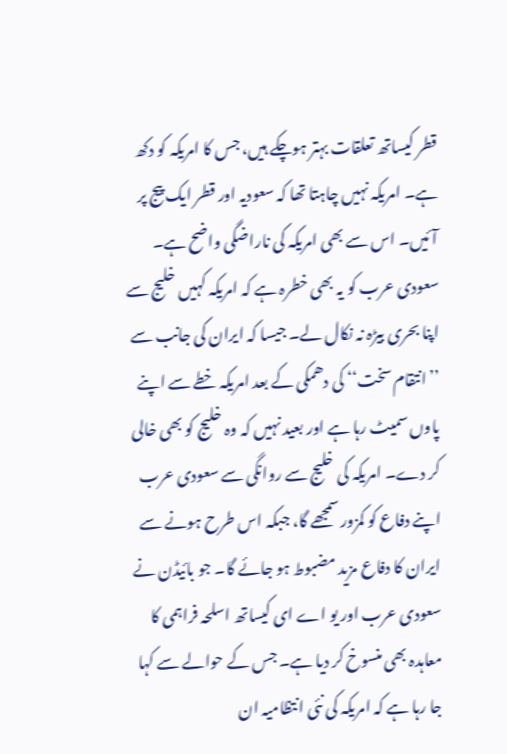قطر کیساتھ تعلقات بہتر ہوچکے ہیں، جس کا امریکہ کو دکھ ہے۔ امریکہ نہیں چاہتا تھا کہ سعودیہ اور قطر ایک پیج پر آئیں۔ اس سے بھی امریکہ کی ناراضگی واضح ہے۔ سعودی عرب کو یہ بھی خطرہ ہے کہ امریکہ کہیں خلیج سے اپنا بحری بیڑہ نہ نکال لے۔ جیسا کہ ایران کی جانب سے ’’انتقام سخت‘‘ کی دھمکی کے بعد امریکہ خطے سے اپنے پاوں سمیٹ رہا ہے اور بعید نہیں کہ وہ خلیج کو بھی خالی کر دے۔ امریکہ کی خلیج سے روانگی سے سعودی عرب اپنے دفاع کو کمزور سمجھے گا، جبکہ اس طرح ہونے سے ایران کا دفاع مزید مضبوط ہو جائے گا۔ جو بائیڈن نے سعودی عرب اور یو اے ای کیساتھ اسلحہ فراہمی کا معاہدہ بھی منسوخ کر دیا ہے۔ جس کے حوالے سے کہا جا رہا ہے کہ امریکہ کی نئی انتظامیہ ان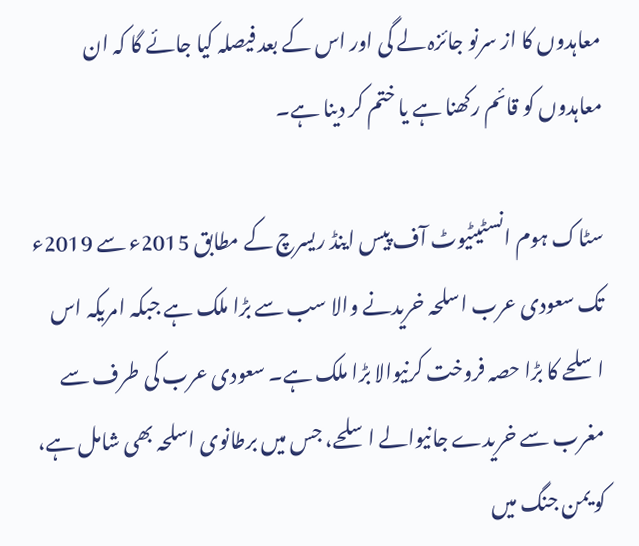معاہدوں کا از سرنو جائزہ لے گی اور اس کے بعد فیصلہ کیا جائے گا کہ ان معاہدوں کو قائم رکھنا ہے یا ختم کر دینا ہے۔

سٹاک ہوم انسٹیٹیوٹ آف پیس اینڈ ریسرچ کے مطابق 2015ء سے 2019ء تک سعودی عرب اسلحہ خریدنے والا سب سے بڑا ملک ہے جبکہ امریکہ اس اسلحے کا بڑا حصہ فروخت کرنیوالا بڑا ملک ہے۔ سعودی عرب کی طرف سے مغرب سے خریدے جانیوالے اسلحے، جس میں برطانوی اسلحہ بھی شامل ہے، کو یمن جنگ میں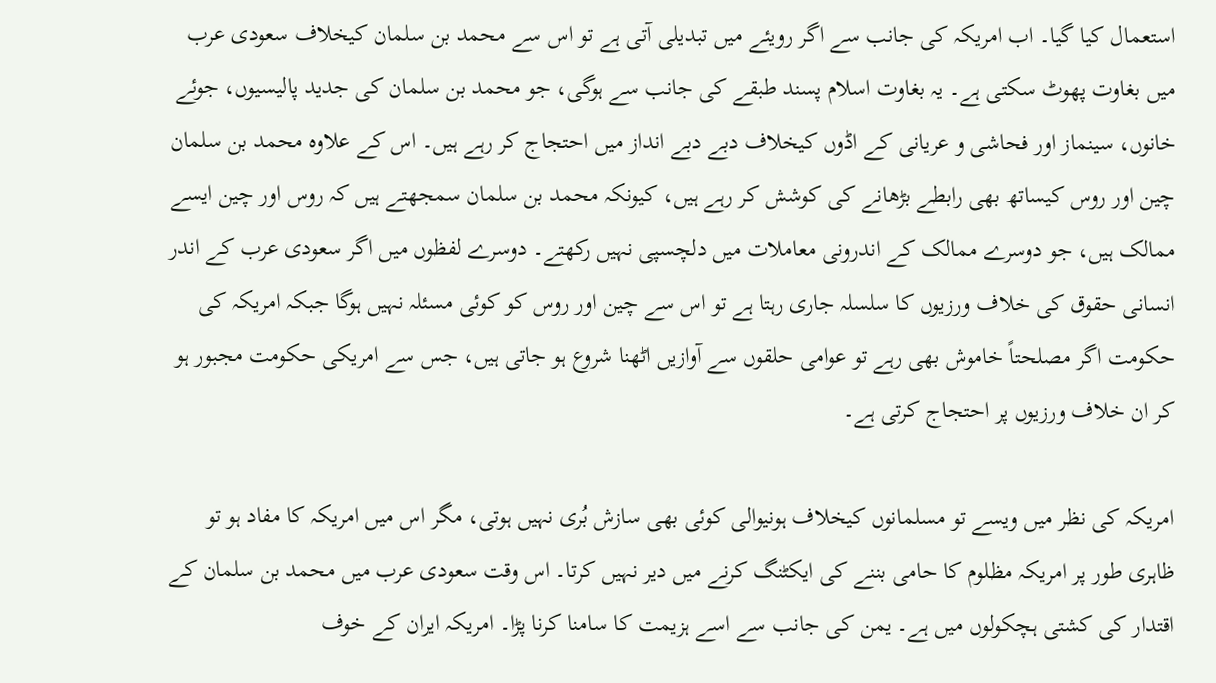استعمال کیا گیا۔ اب امریکہ کی جانب سے اگر رویئے میں تبدیلی آتی ہے تو اس سے محمد بن سلمان کیخلاف سعودی عرب میں بغاوت پھوٹ سکتی ہے۔ یہ بغاوت اسلام پسند طبقے کی جانب سے ہوگی، جو محمد بن سلمان کی جدید پالیسیوں، جوئے خانوں، سینماز اور فحاشی و عریانی کے اڈوں کیخلاف دبے دبے انداز میں احتجاج کر رہے ہیں۔ اس کے علاوہ محمد بن سلمان چین اور روس کیساتھ بھی رابطے بڑھانے کی کوشش کر رہے ہیں، کیونکہ محمد بن سلمان سمجھتے ہیں کہ روس اور چین ایسے ممالک ہیں، جو دوسرے ممالک کے اندرونی معاملات میں دلچسپی نہیں رکھتے۔ دوسرے لفظوں میں اگر سعودی عرب کے اندر انسانی حقوق کی خلاف ورزیوں کا سلسلہ جاری رہتا ہے تو اس سے چین اور روس کو کوئی مسئلہ نہیں ہوگا جبکہ امریکہ کی حکومت اگر مصلحتاً خاموش بھی رہے تو عوامی حلقوں سے آوازیں اٹھنا شروع ہو جاتی ہیں، جس سے امریکی حکومت مجبور ہو کر ان خلاف ورزیوں پر احتجاج کرتی ہے۔

امریکہ کی نظر میں ویسے تو مسلمانوں کیخلاف ہونیوالی کوئی بھی سازش بُری نہیں ہوتی، مگر اس میں امریکہ کا مفاد ہو تو ظاہری طور پر امریکہ مظلوم کا حامی بننے کی ایکٹنگ کرنے میں دیر نہیں کرتا۔ اس وقت سعودی عرب میں محمد بن سلمان کے اقتدار کی کشتی ہچکولوں میں ہے۔ یمن کی جانب سے اسے ہزیمت کا سامنا کرنا پڑا۔ امریکہ ایران کے خوف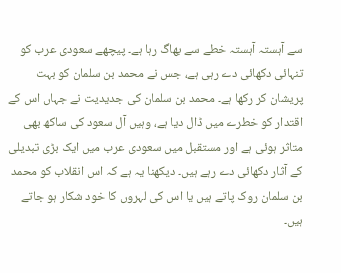سے آہستہ آہستہ خطے سے بھاگ رہا ہے۔ پیچھے سعودی عرب کو تنہائی دکھائی دے رہی ہے، جس نے محمد بن سلمان کو بہت پریشان کر رکھا ہے۔ محمد بن سلمان کی جدیدیت نے جہاں اس کے اقتدار کو خطرے میں ڈال دیا ہے، وہیں آل سعود کی ساکھ بھی متاثر ہوئی ہے اور مستقبل میں سعودی عرب میں ایک بڑی تبدیلی کے آثار دکھائی دے رہے ہیں۔ دیکھنا یہ ہے کہ اس انقلاب کو محمد بن سلمان روک پاتے ہیں یا اس کی لہروں کا خود شکار ہو جاتے ہیں۔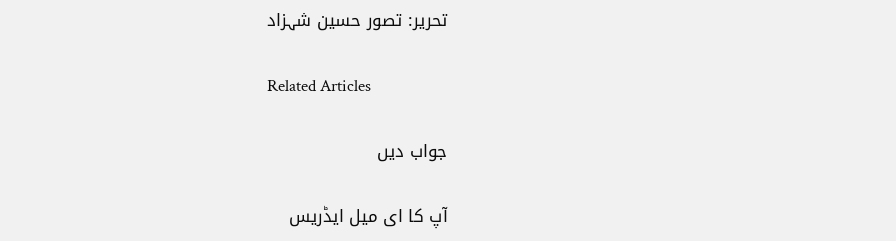تحریر: تصور حسین شہزاد

Related Articles

جواب دیں

آپ کا ای میل ایڈریس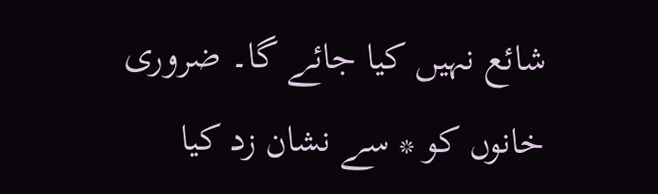شائع نہیں کیا جائے گا۔ ضروری خانوں کو * سے نشان زد کیا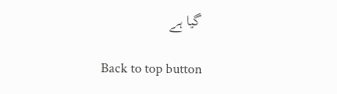گیا ہے

Back to top button